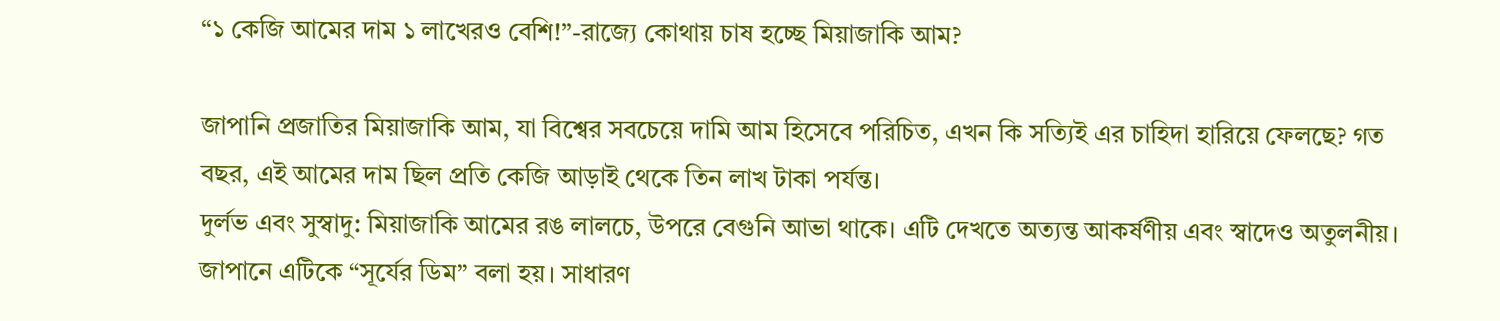“১ কেজি আমের দাম ১ লাখেরও বেশি!”-রাজ্যে কোথায় চাষ হচ্ছে মিয়াজাকি আম?

জাপানি প্রজাতির মিয়াজাকি আম, যা বিশ্বের সবচেয়ে দামি আম হিসেবে পরিচিত, এখন কি সত্যিই এর চাহিদা হারিয়ে ফেলছে? গত বছর, এই আমের দাম ছিল প্রতি কেজি আড়াই থেকে তিন লাখ টাকা পর্যন্ত।
দুর্লভ এবং সুস্বাদু: মিয়াজাকি আমের রঙ লালচে, উপরে বেগুনি আভা থাকে। এটি দেখতে অত্যন্ত আকর্ষণীয় এবং স্বাদেও অতুলনীয়। জাপানে এটিকে “সূর্যের ডিম” বলা হয়। সাধারণ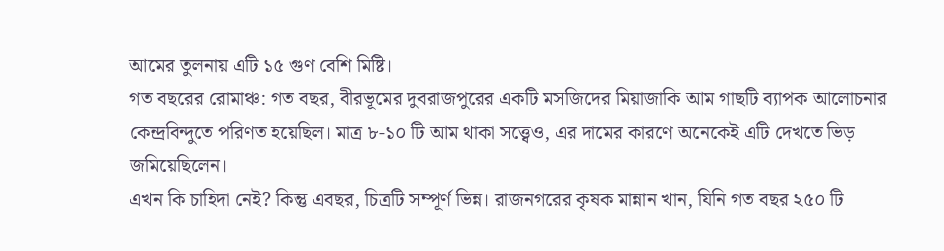আমের তুলনায় এটি ১৫ গুণ বেশি মিষ্টি।
গত বছরের রোমাঞ্চ: গত বছর, বীরভূমের দুবরাজপুরের একটি মসজিদের মিয়াজাকি আম গাছটি ব্যাপক আলোচনার কেন্দ্রবিন্দুতে পরিণত হয়েছিল। মাত্র ৮-১০ টি আম থাকা সত্ত্বেও, এর দামের কারণে অনেকেই এটি দেখতে ভিড় জমিয়েছিলেন।
এখন কি চাহিদা নেই? কিন্তু এবছর, চিত্রটি সম্পূর্ণ ভিন্ন। রাজনগরের কৃষক মান্নান খান, যিনি গত বছর ২৫০ টি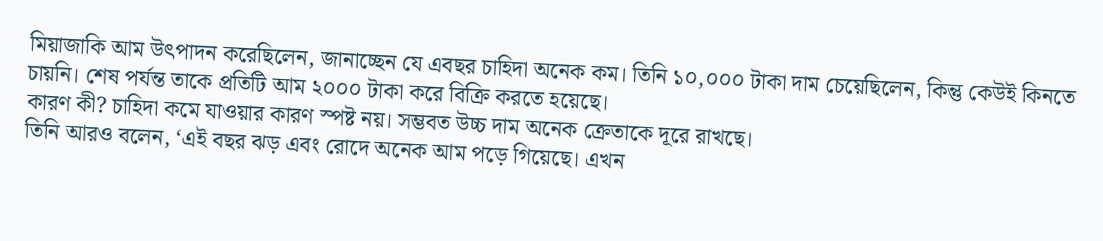মিয়াজাকি আম উৎপাদন করেছিলেন, জানাচ্ছেন যে এবছর চাহিদা অনেক কম। তিনি ১০,০০০ টাকা দাম চেয়েছিলেন, কিন্তু কেউই কিনতে চায়নি। শেষ পর্যন্ত তাকে প্রতিটি আম ২০০০ টাকা করে বিক্রি করতে হয়েছে।
কারণ কী? চাহিদা কমে যাওয়ার কারণ স্পষ্ট নয়। সম্ভবত উচ্চ দাম অনেক ক্রেতাকে দূরে রাখছে।
তিনি আরও বলেন, ‘এই বছর ঝড় এবং রোদে অনেক আম পড়ে গিয়েছে। এখন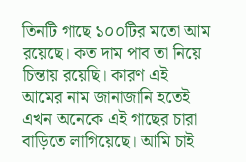তিনটি গাছে ১০০টির মতো আম রয়েছে। কত দাম পাব তা নিয়ে চিন্তায় রয়েছি। কারণ এই আমের নাম জানাজানি হতেই এখন অনেকে এই গাছের চারা বাড়িতে লাগিয়েছে। আমি চাই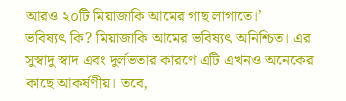আরও ২০টি মিয়াজাকি আমের গাছ লাগাতে।’
ভবিষ্যৎ কি? মিয়াজাকি আমের ভবিষ্যৎ অনিশ্চিত। এর সুস্বাদু স্বাদ এবং দুর্লভতার কারণে এটি এখনও অনেকের কাছে আকর্ষণীয়। তবে,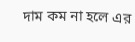দাম কম না হলে এর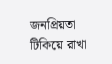জনপ্রিয়তা টিকিয়ে রাখা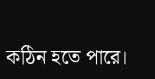কঠিন হতে পারে।